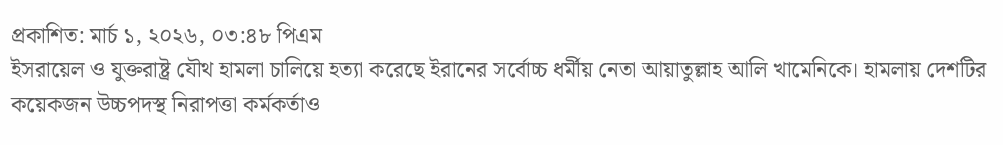প্রকাশিত: মার্চ ১, ২০২৬, ০৩:৪৮ পিএম
ইসরায়েল ও যুক্তরাষ্ট্র যৌথ হামলা চালিয়ে হত্যা করেছে ইরানের সর্বোচ্চ ধর্মীয় নেতা আয়াতুল্লাহ আলি খামেনিকে। হামলায় দেশটির কয়েকজন উচ্চপদস্থ নিরাপত্তা কর্মকর্তাও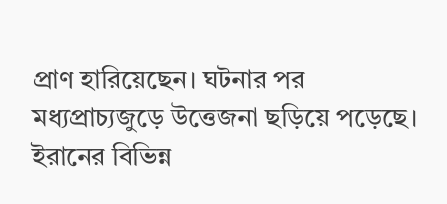প্রাণ হারিয়েছেন। ঘটনার পর মধ্যপ্রাচ্যজুড়ে উত্তেজনা ছড়িয়ে পড়েছে।
ইরানের বিভিন্ন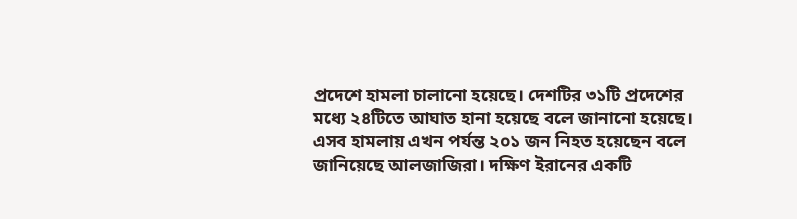প্রদেশে হামলা চালানো হয়েছে। দেশটির ৩১টি প্রদেশের মধ্যে ২৪টিতে আঘাত হানা হয়েছে বলে জানানো হয়েছে। এসব হামলায় এখন পর্যন্ত ২০১ জন নিহত হয়েছেন বলে জানিয়েছে আলজাজিরা। দক্ষিণ ইরানের একটি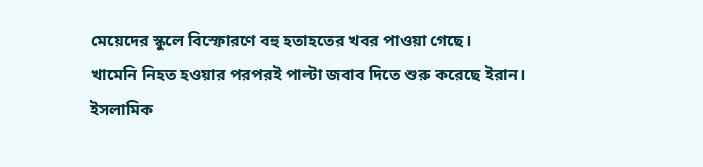মেয়েদের স্কুলে বিস্ফোরণে বহু হতাহতের খবর পাওয়া গেছে।
খামেনি নিহত হওয়ার পরপরই পাল্টা জবাব দিতে শুরু করেছে ইরান। ইসলামিক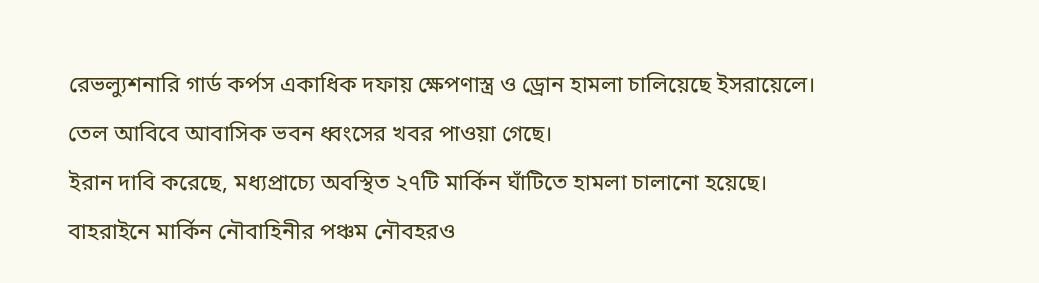রেভল্যুশনারি গার্ড কর্পস একাধিক দফায় ক্ষেপণাস্ত্র ও ড্রোন হামলা চালিয়েছে ইসরায়েলে। তেল আবিবে আবাসিক ভবন ধ্বংসের খবর পাওয়া গেছে।
ইরান দাবি করেছে, মধ্যপ্রাচ্যে অবস্থিত ২৭টি মার্কিন ঘাঁটিতে হামলা চালানো হয়েছে। বাহরাইনে মার্কিন নৌবাহিনীর পঞ্চম নৌবহরও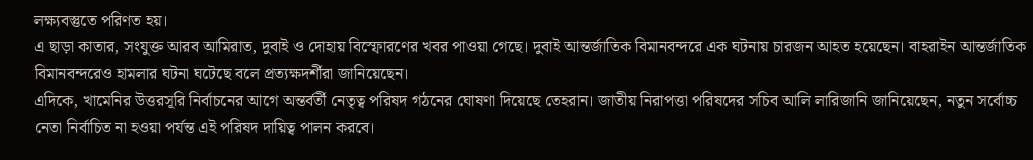লক্ষ্যবস্তুতে পরিণত হয়।
এ ছাড়া কাতার, সংযুক্ত আরব আমিরাত, দুবাই ও দোহায় বিস্ফোরণের খবর পাওয়া গেছে। দুবাই আন্তর্জাতিক বিমানবন্দরে এক ঘটনায় চারজন আহত হয়েছেন। বাহরাইন আন্তর্জাতিক বিমানবন্দরেও হামলার ঘটনা ঘটেছে বলে প্রত্যক্ষদর্শীরা জানিয়েছেন।
এদিকে, খামেনির উত্তরসূরি নির্বাচনের আগে অন্তর্বর্তী নেতৃত্ব পরিষদ গঠনের ঘোষণা দিয়েছে তেহরান। জাতীয় নিরাপত্তা পরিষদের সচিব আলি লারিজানি জানিয়েছেন, নতুন সর্বোচ্চ নেতা নির্বাচিত না হওয়া পর্যন্ত এই পরিষদ দায়িত্ব পালন করবে।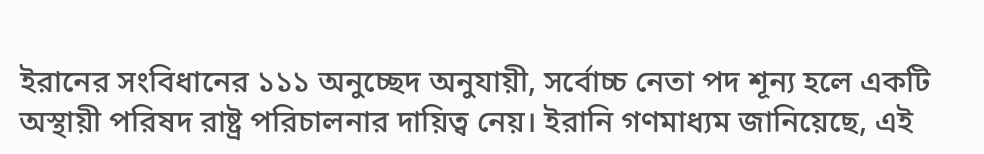ইরানের সংবিধানের ১১১ অনুচ্ছেদ অনুযায়ী, সর্বোচ্চ নেতা পদ শূন্য হলে একটি অস্থায়ী পরিষদ রাষ্ট্র পরিচালনার দায়িত্ব নেয়। ইরানি গণমাধ্যম জানিয়েছে, এই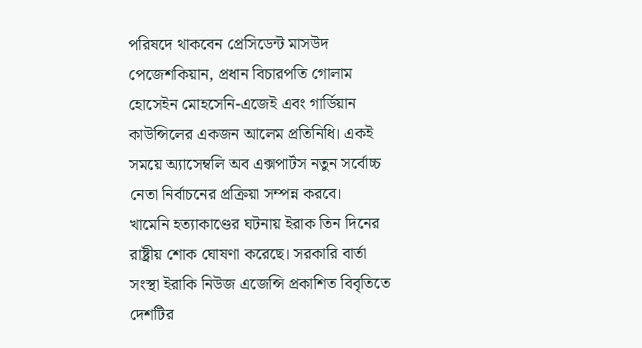পরিষদে থাকবেন প্রেসিডেন্ট মাসউদ পেজেশকিয়ান, প্রধান বিচারপতি গোলাম হোসেইন মোহসেনি-এজেই এবং গার্ডিয়ান কাউন্সিলের একজন আলেম প্রতিনিধি। একই সময়ে অ্যাসেম্বলি অব এক্সপার্টস নতুন সর্বোচ্চ নেতা নির্বাচনের প্রক্রিয়া সম্পন্ন করবে।
খামেনি হত্যাকাণ্ডের ঘটনায় ইরাক তিন দিনের রাষ্ট্রীয় শোক ঘোষণা করেছে। সরকারি বার্তা সংস্থা ইরাকি নিউজ এজেন্সি প্রকাশিত বিবৃতিতে দেশটির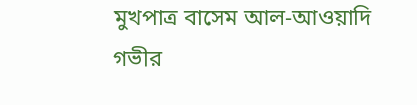মুখপাত্র বাসেম আল-আওয়াদি গভীর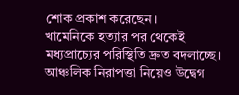শোক প্রকাশ করেছেন।
খামেনিকে হত্যার পর থেকেই মধ্যপ্রাচ্যের পরিস্থিতি দ্রুত বদলাচ্ছে। আঞ্চলিক নিরাপত্তা নিয়েও উদ্বেগ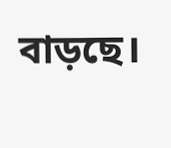বাড়ছে।